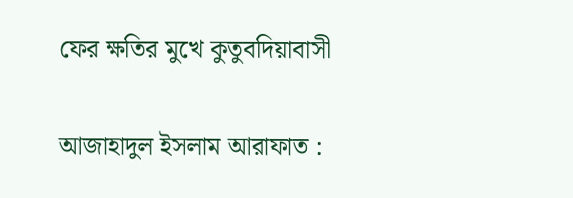ফের ক্ষতির মুখে কুতুবদিয়াবাসী

আজাহাদুল ইসলাম আরাফাত :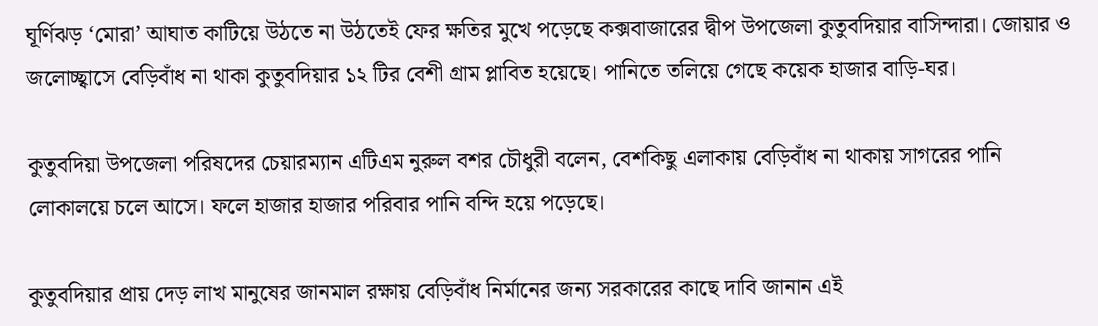ঘূর্ণিঝড় ‘মোরা’ আঘাত কাটিয়ে উঠতে না উঠতেই ফের ক্ষতির মুখে পড়েছে কক্সবাজারের দ্বীপ উপজেলা কুতুবদিয়ার বাসিন্দারা। জোয়ার ও জলোচ্ছ্বাসে বেড়িবাঁধ না থাকা কুতুবদিয়ার ১২ টির বেশী গ্রাম প্লাবিত হয়েছে। পানিতে তলিয়ে গেছে কয়েক হাজার বাড়ি-ঘর।

কুতুবদিয়া উপজেলা পরিষদের চেয়ারম্যান এটিএম নুরুল বশর চৌধুরী বলেন, বেশকিছু এলাকায় বেড়িবাঁধ না থাকায় সাগরের পানি লোকালয়ে চলে আসে। ফলে হাজার হাজার পরিবার পানি বন্দি হয়ে পড়েছে।

কুতুবদিয়ার প্রায় দেড় লাখ মানুষের জানমাল রক্ষায় বেড়িবাঁধ নির্মানের জন্য সরকারের কাছে দাবি জানান এই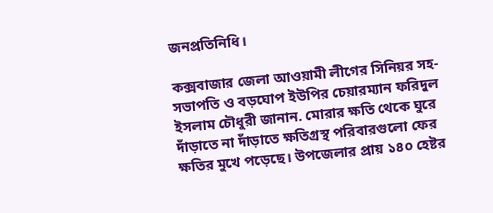জনপ্রতিনিধি।

কক্সবাজার জেলা আওয়ামী লীগের সিনিয়র সহ-সভাপতি ও বড়ঘোপ ইউপির চেয়ারম্যান ফরিদুল ইসলাম চৌধুরী জানান. মোরার ক্ষতি থেকে ঘুরে দাঁড়াতে না দাঁড়াতে ক্ষতিগ্রস্থ পরিবারগুলো ফের ক্ষতির মুখে পড়েছে। উপজেলার প্রায় ১৪০ হেষ্টর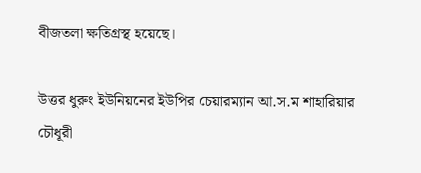বীজতলা ক্ষতিগ্রস্থ হয়েছে।

উত্তর ধুরুং ইউনিয়নের ইউপির চেয়ারম্যান আ.স.ম শাহারিয়ার চৌধূরী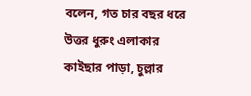বলেন, গত চার বছর ধরে উত্তর ধুরুং এলাকার কাইছার পাড়া, চুল্লার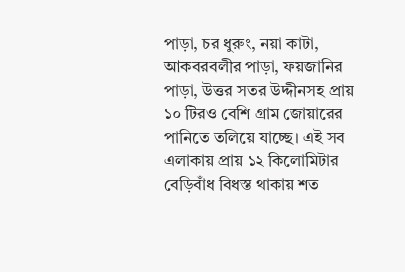পাড়া, চর ধুরুং, নয়া কাটা, আকবরবলীর পাড়া, ফয়জানির পাড়া, উত্তর সতর উদ্দীনসহ প্রায় ১০ টিরও বেশি গ্রাম জোয়ারের পানিতে তলিয়ে যাচ্ছে। এই সব এলাকায় প্রায় ১২ কিলোমিটার বেড়িবাঁধ বিধস্ত থাকায় শত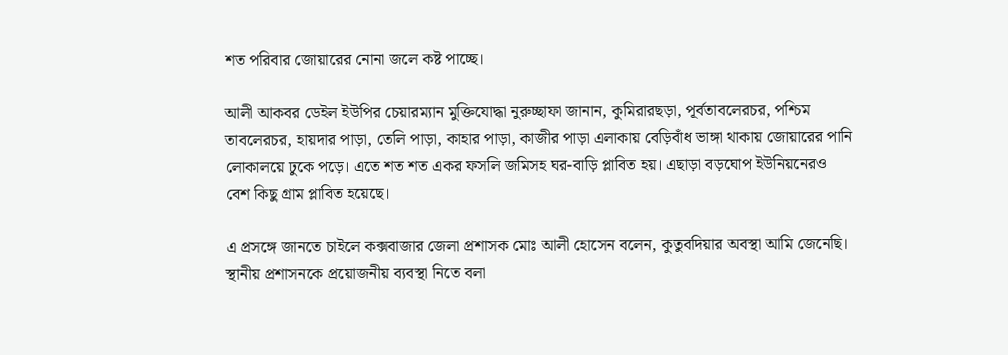শত পরিবার জোয়ারের নোনা জলে কষ্ট পাচ্ছে।

আলী আকবর ডেইল ইউপির চেয়ারম্যান মুক্তিযোদ্ধা নুরুচ্ছাফা জানান, কুমিরারছড়া, পূর্বতাবলেরচর, পশ্চিম তাবলেরচর, হায়দার পাড়া, তেলি পাড়া, কাহার পাড়া, কাজীর পাড়া এলাকায় বেড়িবাঁধ ভাঙ্গা থাকায় জোয়ারের পানি লোকালয়ে ঢুকে পড়ে। এতে শত শত একর ফসলি জমিসহ ঘর-বাড়ি প্লাবিত হয়। এছাড়া বড়ঘোপ ইউনিয়নেরও বেশ কিছু গ্রাম প্লাবিত হয়েছে।

এ প্রসঙ্গে জানতে চাইলে কক্সবাজার জেলা প্রশাসক মোঃ আলী হোসেন বলেন, কুতুবদিয়ার অবস্থা আমি জেনেছি। স্থানীয় প্রশাসনকে প্রয়োজনীয় ব্যবস্থা নিতে বলা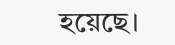হয়েছে।